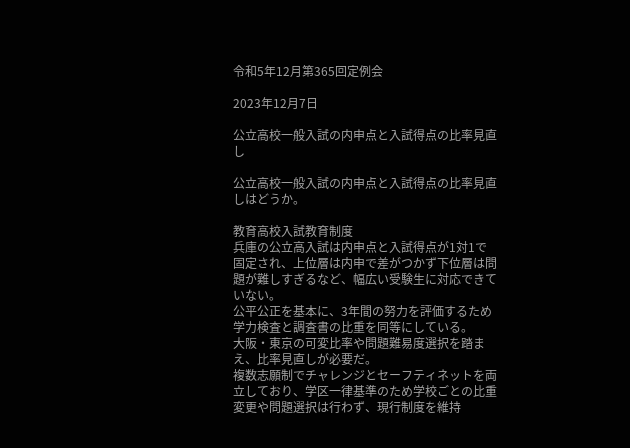令和5年12月第365回定例会

2023年12月7日

公立高校一般入試の内申点と入試得点の比率見直し

公立高校一般入試の内申点と入試得点の比率見直しはどうか。

教育高校入試教育制度
兵庫の公立高入試は内申点と入試得点が1対1で固定され、上位層は内申で差がつかず下位層は問題が難しすぎるなど、幅広い受験生に対応できていない。
公平公正を基本に、3年間の努力を評価するため学力検査と調査書の比重を同等にしている。
大阪・東京の可変比率や問題難易度選択を踏まえ、比率見直しが必要だ。
複数志願制でチャレンジとセーフティネットを両立しており、学区一律基準のため学校ごとの比重変更や問題選択は行わず、現行制度を維持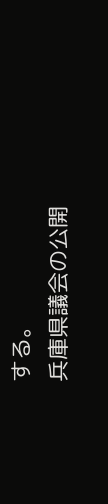する。
兵庫県議会の公開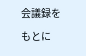会議録をもとに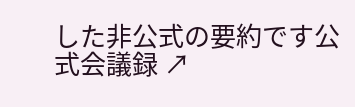した非公式の要約です公式会議録 ↗